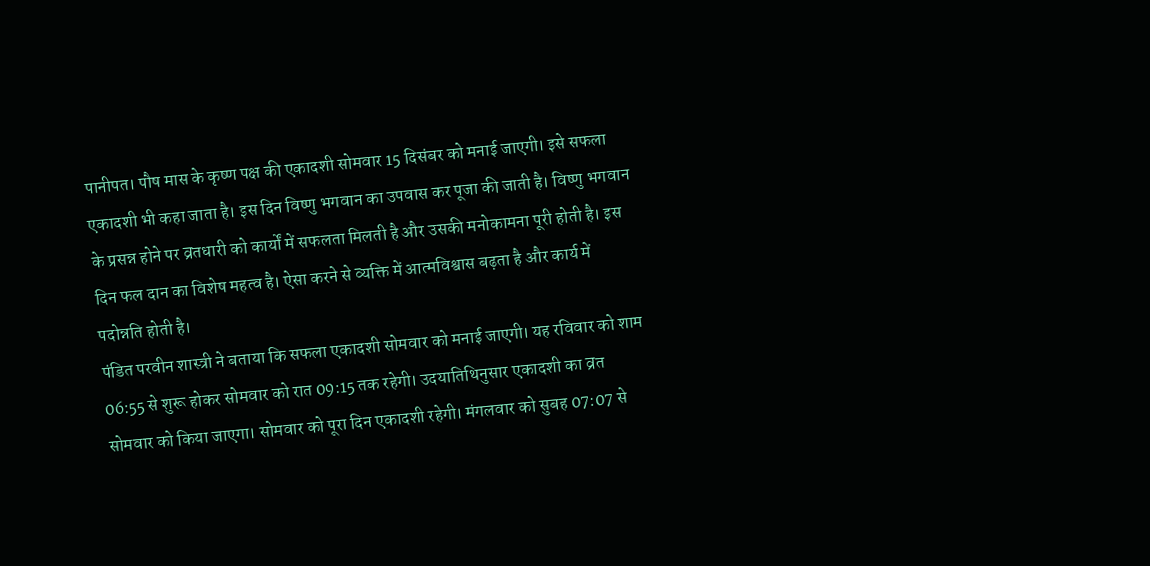पानीपत। पौष मास के कृष्ण पक्ष की एकादशी सोमवार 15 दिसंबर को मनाई जाएगी। इसे सफला एकादशी भी कहा जाता है। इस दिन विष्णु भगवान का उपवास कर पूजा की जाती है। विष्णु भगवान के प्रसन्न होने पर व्रतधारी को कार्यों में सफलता मिलती है और उसकी मनोकामना पूरी होती है। इस दिन फल दान का विशेष महत्व है। ऐसा करने से व्यक्ति में आत्मविश्वास बढ़ता है और कार्य में पदोन्नति होती है।
पंडित परवीन शास्त्री ने बताया कि सफला एकादशी सोमवार को मनाई जाएगी। यह रविवार को शाम 06:55 से शुरू होकर सोमवार को रात 09:15 तक रहेगी। उदयातिथिनुसार एकादशी का व्रत सोमवार को किया जाएगा। सोमवार को पूरा दिन एकादशी रहेगी। मंगलवार को सुबह 07:07 से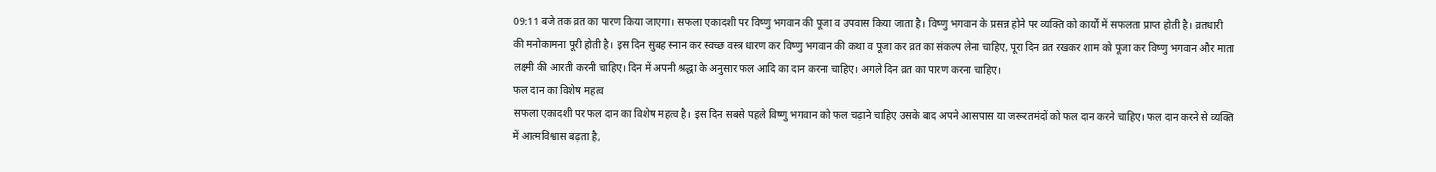09:11 बजे तक व्रत का पारण किया जाएगा। सफला एकादशी पर विष्णु भगवान की पूजा व उपवास किया जाता है। विष्णु भगवान के प्रसन्न होने पर व्यक्ति को कार्यों में सफलता प्राप्त होती है। व्रतधारी की मनोकामना पूरी होती है। इस दिन सुबह स्नान कर स्वच्छ वस्त्र धारण कर विष्णु भगवान की कथा व पूजा कर व्रत का संकल्प लेना चाहिए, पूरा दिन व्रत रखकर शाम को पूजा कर विष्णु भगवान और माता लक्ष्मी की आरती करनी चाहिए। दिन में अपनी श्रद्धा के अनुसार फल आदि का दान करना चाहिए। अगले दिन व्रत का पारण करना चाहिए।
फल दान का विशेष महत्व
सफला एकादशी पर फल दान का विशेष महत्व है। इस दिन सबसे पहले विष्णु भगवान को फल चढ़ाने चाहिए उसके बाद अपने आसपास या जरूरतमंदों को फल दान करने चाहिए। फल दान करने से व्यक्ति में आत्मविश्वास बढ़ता है,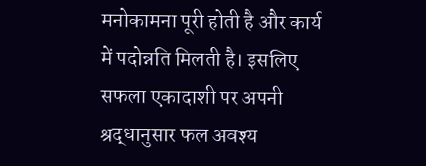मनोकामना पूरी होती है और कार्य में पदोन्नति मिलती है। इसलिए सफला एकादाशी पर अपनी श्रद्धानुसार फल अवश्य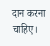दान करना चाहिए।